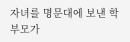자녀를 명문대에 보낸 학부모가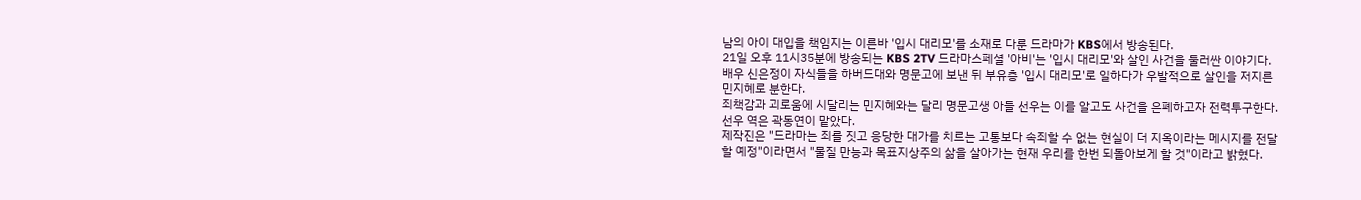남의 아이 대입을 책임지는 이른바 '입시 대리모'를 소재로 다룬 드라마가 KBS에서 방송된다.
21일 오후 11시35분에 방송되는 KBS 2TV 드라마스페셜 '아비'는 '입시 대리모'와 살인 사건을 둘러싼 이야기다.
배우 신은정이 자식들을 하버드대와 명문고에 보낸 뒤 부유층 '입시 대리모'로 일하다가 우발적으로 살인을 저지른 민지혜로 분한다.
죄책감과 괴로움에 시달리는 민지혜와는 달리 명문고생 아들 선우는 이를 알고도 사건을 은폐하고자 전력투구한다. 선우 역은 곽동연이 맡았다.
제작진은 "드라마는 죄를 짓고 응당한 대가를 치르는 고통보다 속죄할 수 없는 현실이 더 지옥이라는 메시지를 전달할 예정"이라면서 "물질 만능과 목표지상주의 삶을 살아가는 현재 우리를 한번 되돌아보게 할 것"이라고 밝혔다.